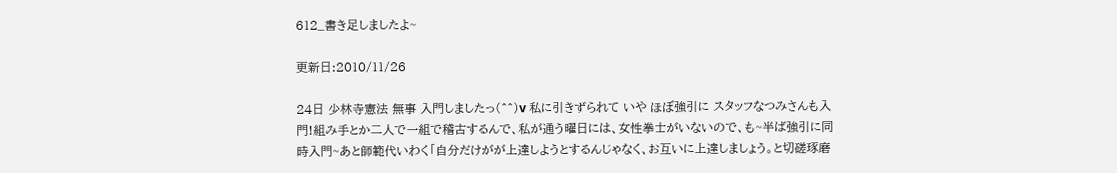612_書き足しましたよ~

更新日:2010/11/26

24日 少林寺憲法 無事 入門しましたっ(^^)v 私に引きずられて いや ほぼ強引に スタッフなつみさんも入門!組み手とか二人で一組で稽古するんで、私が通う曜日には、女性拳士がいないので、も~半ば強引に同時入門~あと師範代いわく「自分だけがが上達しようとするんじゃなく、お互いに上達しましょう。と切磋琢磨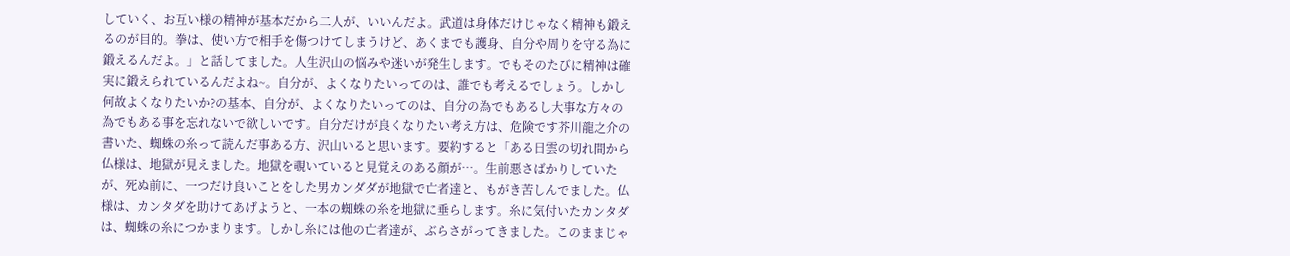していく、お互い様の精神が基本だから二人が、いいんだよ。武道は身体だけじゃなく精神も鍛えるのが目的。拳は、使い方で相手を傷つけてしまうけど、あくまでも護身、自分や周りを守る為に鍛えるんだよ。」と話してました。人生沢山の悩みや迷いが発生します。でもそのたびに精神は確実に鍛えられているんだよね~。自分が、よくなりたいってのは、誰でも考えるでしょう。しかし何故よくなりたいか?の基本、自分が、よくなりたいってのは、自分の為でもあるし大事な方々の為でもある事を忘れないで欲しいです。自分だけが良くなりたい考え方は、危険です芥川龍之介の書いた、蜘蛛の糸って読んだ事ある方、沢山いると思います。要約すると「ある日雲の切れ間から仏様は、地獄が見えました。地獄を覗いていると見覚えのある顔が…。生前悪さばかりしていたが、死ぬ前に、一つだけ良いことをした男カンダダが地獄で亡者達と、もがき苦しんでました。仏様は、カンタダを助けてあげようと、一本の蜘蛛の糸を地獄に垂らします。糸に気付いたカンタダは、蜘蛛の糸につかまります。しかし糸には他の亡者達が、ぶらさがってきました。このままじゃ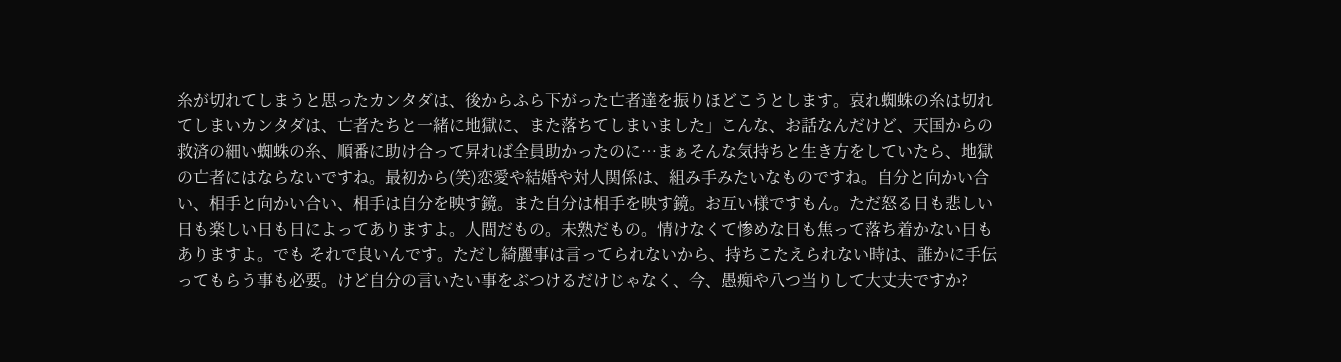糸が切れてしまうと思ったカンタダは、後からふら下がった亡者達を振りほどこうとします。哀れ蜘蛛の糸は切れてしまいカンタダは、亡者たちと一緒に地獄に、また落ちてしまいました」こんな、お話なんだけど、天国からの救済の細い蜘蛛の糸、順番に助け合って昇れば全員助かったのに…まぁそんな気持ちと生き方をしていたら、地獄の亡者にはならないですね。最初から(笑)恋愛や結婚や対人関係は、組み手みたいなものですね。自分と向かい合い、相手と向かい合い、相手は自分を映す鏡。また自分は相手を映す鏡。お互い様ですもん。ただ怒る日も悲しい日も楽しい日も日によってありますよ。人間だもの。未熟だもの。情けなくて惨めな日も焦って落ち着かない日もありますよ。でも それで良いんです。ただし綺麗事は言ってられないから、持ちこたえられない時は、誰かに手伝ってもらう事も必要。けど自分の言いたい事をぶつけるだけじゃなく、今、愚痴や八つ当りして大丈夫ですか?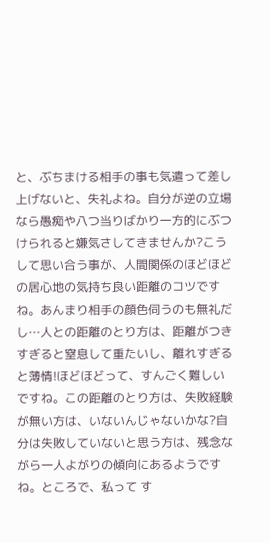と、ぶちまける相手の事も気遣って差し上げないと、失礼よね。自分が逆の立場なら愚痴や八つ当りばかり一方的にぶつけられると嫌気さしてきませんか?こうして思い合う事が、人間関係のほどほどの居心地の気持ち良い距離のコツですね。あんまり相手の顔色伺うのも無礼だし…人との距離のとり方は、距離がつきすぎると窒息して重たいし、離れすぎると薄情!ほどほどって、すんごく難しいですね。この距離のとり方は、失敗経験が無い方は、いないんじゃないかな?自分は失敗していないと思う方は、残念ながら一人よがりの傾向にあるようですね。ところで、私って す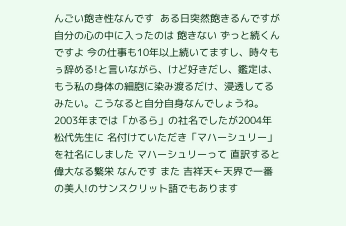んごい飽き性なんです  ある日突然飽きるんですが 自分の心の中に入ったのは 飽きない ずっと続くんですよ 今の仕事も10年以上続いてますし、時々もぅ辞める!と言いながら、けど好きだし、鑑定は、もう私の身体の細胞に染み渡るだけ、浸透してるみたい。こうなると自分自身なんでしょうね。2003年までは「かるら」の社名でしたが2004年 松代先生に 名付けていただき「マハーシュリー」を社名にしました マハーシュリーって 直訳すると 偉大なる繁栄 なんです また 吉祥天←天界で一番の美人!のサンスクリット語でもあります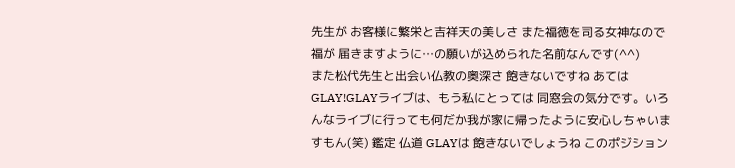先生が お客様に繁栄と吉祥天の美しさ また福徳を司る女神なので 福が 届きますように…の願いが込められた名前なんです(^^)
また松代先生と出会い仏教の奥深さ 飽きないですね あてはGLAY!GLAYライブは、もう私にとっては 同窓会の気分です。いろんなライブに行っても何だか我が家に帰ったように安心しちゃいますもん(笑) 鑑定 仏道 GLAYは 飽きないでしょうね このポジション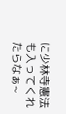に少林寺憲法も入ってくれたらなぁ~